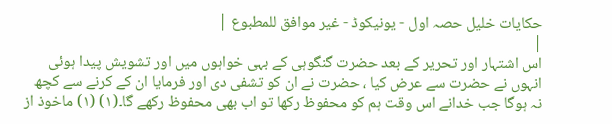حکایات خلیل حصہ اول - یونیکوڈ - غیر موافق للمطبوع |
|
اس اشتہار اور تحریر کے بعد حضرت گنگوہی کے بہی خواہوں میں اور تشویش پیدا ہوئی انہوں نے حضرت سے عرض کیا ، حضرت نے ان کو تشفی دی اور فرمایا ان کے کرنے سے کچھ نہ ہوگا جب خدانے اس وقت ہم کو محفوظ رکھا تو اب بھی محفوظ رکھے گا۔(۱) (۱) ماخوذ از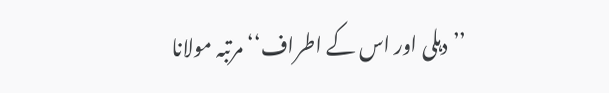’’دہلی اور اس کے اطراف‘‘ مرتبہ مولانا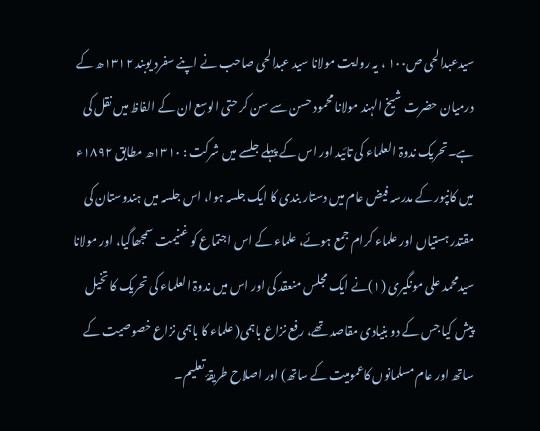سیدعبدالحی ص۱۰۰ ، یہ روایت مولانا سید عبدالحی صاحب نے اپنے سفرد یوبند ۱۳۱۲ھ کے درمیان حضرت شیخ الہند مولانا محمود حسن سے سن کر حتی الوسع ان کے الفاظ میں نقل کی ہے۔تحریک ندوۃ العلماء کی تائید اور اس کے پہلے جلسے میں شرکت : ۱۳۱۰ھ مطابق ۱۸۹۲ء میں کانپور کے مدرسہ فیض عام میں دستار بندی کا ایک جلسہ ہوا، اس جلسہ میں ہندوستان کی مقتدر ہستیاں اور علماء کرام جمع ہوئے، علماء کے اس اجتماع کو غنیمت سمجھاگیا، اور مولانا سیدمحمد علی مونگیری (۱)نے ایک مجلس منعقد کی اور اس میں ندوۃ العلماء کی تحریک کا تخیل پیش کیا جس کے دو بنیادی مقاصد تھے، رفع نزاع باہمی( علماء کا باہمی نزاع خصوصیت کے ساتھ اور عام مسلمانوں کاعمومیت کے ساتھ) اور اصلاح طریقۂ تعلیم۔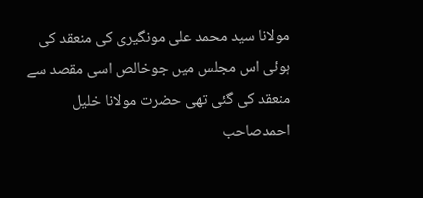مولانا سید محمد علی مونگیری کی منعقد کی ہوئی اس مجلس میں جوخالص اسی مقصد سے منعقد کی گئی تھی حضرت مولانا خلیل احمدصاحب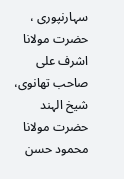سہارنپوری ، حضرت مولانا اشرف علی صاحب تھانوی، شیخ الہند حضرت مولانا محمود حسن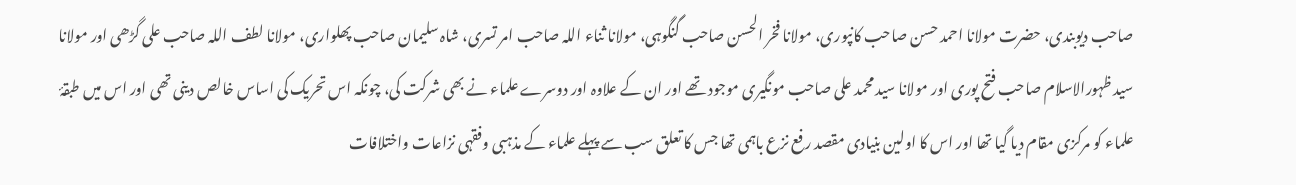صاحب دیوبندی، حضرت مولانا احمد حسن صاحب کانپوری، مولانا فخر الحسن صاحب گنگوہی، مولانا ثناء اللہ صاحب امر تسری، شاہ سلیمان صاحب پھلواری، مولانا لطف اللہ صاحب علی گڑھی اور مولانا سید ظہورالاسلام صاحب فتح پوری اور مولانا سید محمد علی صاحب مونگیری موجود تھے اور ان کے علاوہ اور دوسرے علماء نے بھی شرکت کی، چونکہ اس تحریک کی اساس خالص دینی تھی اور اس میں طبقۂ علماء کو مرکزی مقام دیا گیا تھا اور اس کا اولین بنیادی مقصد رفع نزع باہمی تھا جس کا تعلق سب سے پہلے علماء کے مذہبی وفقہی نزاعات واختلافات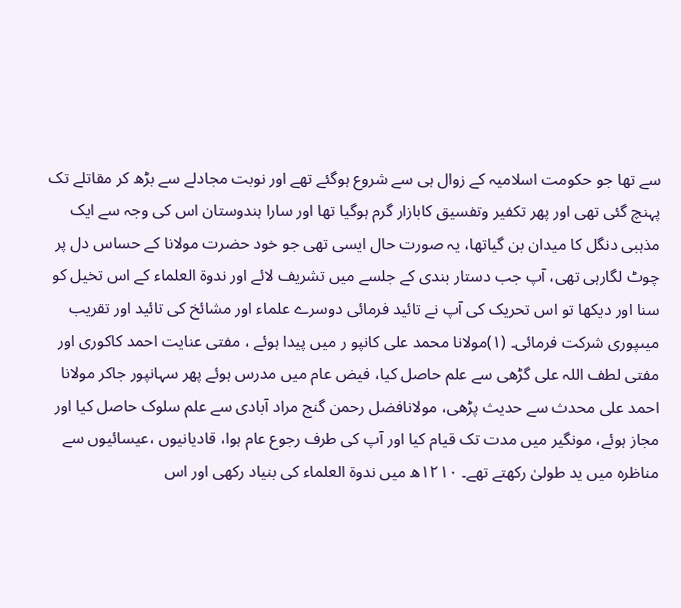سے تھا جو حکومت اسلامیہ کے زوال ہی سے شروع ہوگئے تھے اور نوبت مجادلے سے بڑھ کر مقاتلے تک پہنچ گئی تھی اور پھر تکفیر وتفسیق کابازار گرم ہوگیا تھا اور سارا ہندوستان اس کی وجہ سے ایک مذہبی دنگل کا میدان بن گیاتھا، یہ صورت حال ایسی تھی جو خود حضرت مولانا کے حساس دل پر چوٹ لگارہی تھی، آپ جب دستار بندی کے جلسے میں تشریف لائے اور ندوۃ العلماء کے اس تخیل کو سنا اور دیکھا تو اس تحریک کی آپ نے تائید فرمائی دوسرے علماء اور مشائخ کی تائید اور تقریب میںپوری شرکت فرمائی۔ (۱)مولانا محمد علی کانپو ر میں پیدا ہوئے ، مفتی عنایت احمد کاکوری اور مفتی لطف اللہ علی گڑھی سے علم حاصل کیا، فیض عام میں مدرس ہوئے پھر سہانپور جاکر مولانا احمد علی محدث سے حدیث پڑھی، مولانافضل رحمن گنج مراد آبادی سے علم سلوک حاصل کیا اور مجاز ہوئے، مونگیر میں مدت تک قیام کیا اور آپ کی طرف رجوع عام ہوا، قادیانیوں ،عیسائیوں سے مناظرہ میں ید طولیٰ رکھتے تھے۔ ۱۲۱۰ھ میں ندوۃ العلماء کی بنیاد رکھی اور اس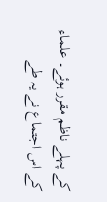کے پہلے ناظم مقرر ہوئے۔ علماء کے اس اجتماع نے یہ طے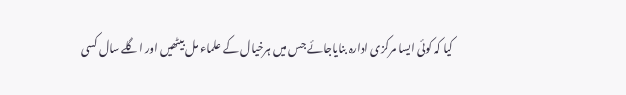کیا کہ کوئی ایسا مرکزی ادارہ بنایاجائے جس میں ہرخیال کے علماء مل بیٹھیں اور اگلے سال کسی